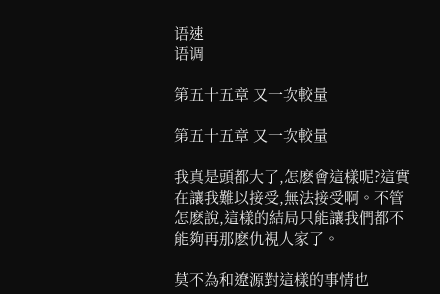语速
语调

第五十五章 又一次較量

第五十五章 又一次較量

我真是頭都大了,怎麽會這樣呢?這實在讓我難以接受,無法接受啊。不管怎麽說,這樣的結局只能讓我們都不能夠再那麽仇視人家了。

莫不為和遼源對這樣的事情也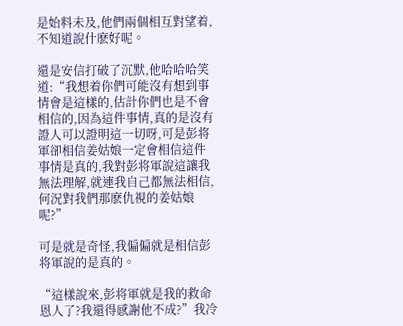是始料未及,他們兩個相互對望着,不知道說什麽好呢。

還是安信打破了沉默,他哈哈哈笑道:“我想着你們可能沒有想到事情會是這樣的,估計你們也是不會相信的,因為這件事情,真的是沒有證人可以證明這一切呀,可是彭将軍卻相信姜姑娘一定會相信這件事情是真的,我對彭将軍說這讓我無法理解,就連我自己都無法相信,何況對我們那麽仇視的姜姑娘呢?”

可是就是奇怪,我偏偏就是相信彭将軍說的是真的。

“這樣說來,彭将軍就是我的救命恩人了?我還得感謝他不成?”我冷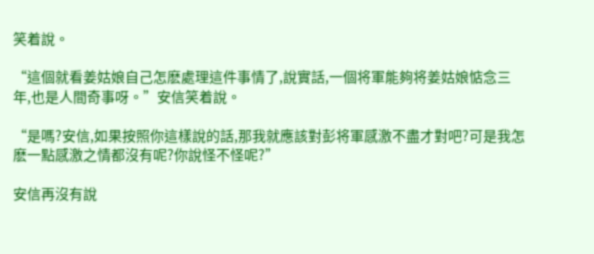笑着說。

“這個就看姜姑娘自己怎麽處理這件事情了,說實話,一個将軍能夠将姜姑娘惦念三年,也是人間奇事呀。”安信笑着說。

“是嗎?安信,如果按照你這樣說的話,那我就應該對彭将軍感激不盡才對吧?可是我怎麽一點感激之情都沒有呢?你說怪不怪呢?”

安信再沒有說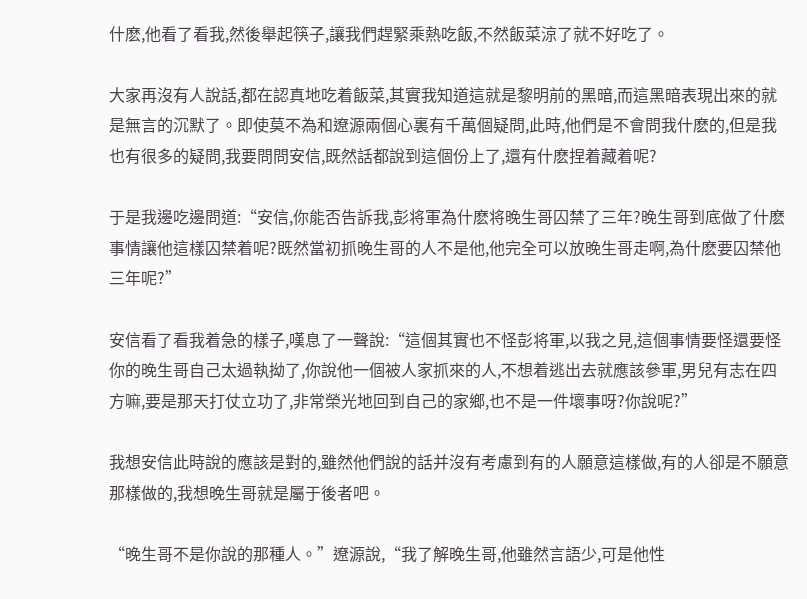什麽,他看了看我,然後舉起筷子,讓我們趕緊乘熱吃飯,不然飯菜涼了就不好吃了。

大家再沒有人說話,都在認真地吃着飯菜,其實我知道這就是黎明前的黑暗,而這黑暗表現出來的就是無言的沉默了。即使莫不為和遼源兩個心裏有千萬個疑問,此時,他們是不會問我什麽的,但是我也有很多的疑問,我要問問安信,既然話都說到這個份上了,還有什麽捏着藏着呢?

于是我邊吃邊問道:“安信,你能否告訴我,彭将軍為什麽将晚生哥囚禁了三年?晚生哥到底做了什麽事情讓他這樣囚禁着呢?既然當初抓晚生哥的人不是他,他完全可以放晚生哥走啊,為什麽要囚禁他三年呢?”

安信看了看我着急的樣子,嘆息了一聲說:“這個其實也不怪彭将軍,以我之見,這個事情要怪還要怪你的晚生哥自己太過執拗了,你說他一個被人家抓來的人,不想着逃出去就應該參軍,男兒有志在四方嘛,要是那天打仗立功了,非常榮光地回到自己的家鄉,也不是一件壞事呀?你說呢?”

我想安信此時說的應該是對的,雖然他們說的話并沒有考慮到有的人願意這樣做,有的人卻是不願意那樣做的,我想晚生哥就是屬于後者吧。

“晚生哥不是你說的那種人。”遼源說,“我了解晚生哥,他雖然言語少,可是他性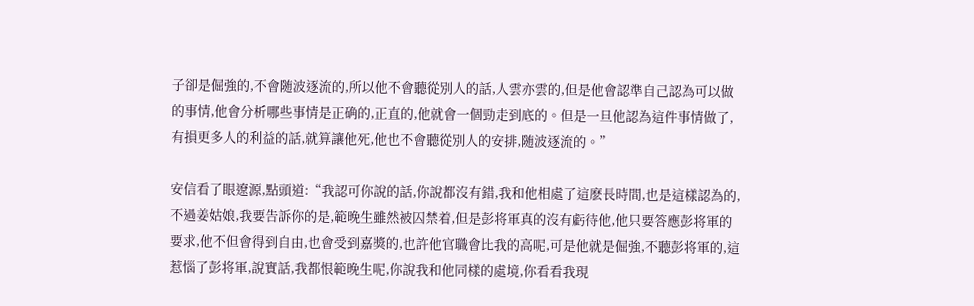子卻是倔強的,不會随波逐流的,所以他不會聽從別人的話,人雲亦雲的,但是他會認準自己認為可以做的事情,他會分析哪些事情是正确的,正直的,他就會一個勁走到底的。但是一旦他認為這件事情做了,有損更多人的利益的話,就算讓他死,他也不會聽從別人的安排,随波逐流的。”

安信看了眼遼源,點頭道:“我認可你說的話,你說都沒有錯,我和他相處了這麽長時間,也是這樣認為的,不過姜姑娘,我要告訴你的是,範晚生雖然被囚禁着,但是彭将軍真的沒有虧待他,他只要答應彭将軍的要求,他不但會得到自由,也會受到嘉獎的,也許他官職會比我的高呢,可是他就是倔強,不聽彭将軍的,這惹惱了彭将軍,說實話,我都恨範晚生呢,你說我和他同樣的處境,你看看我現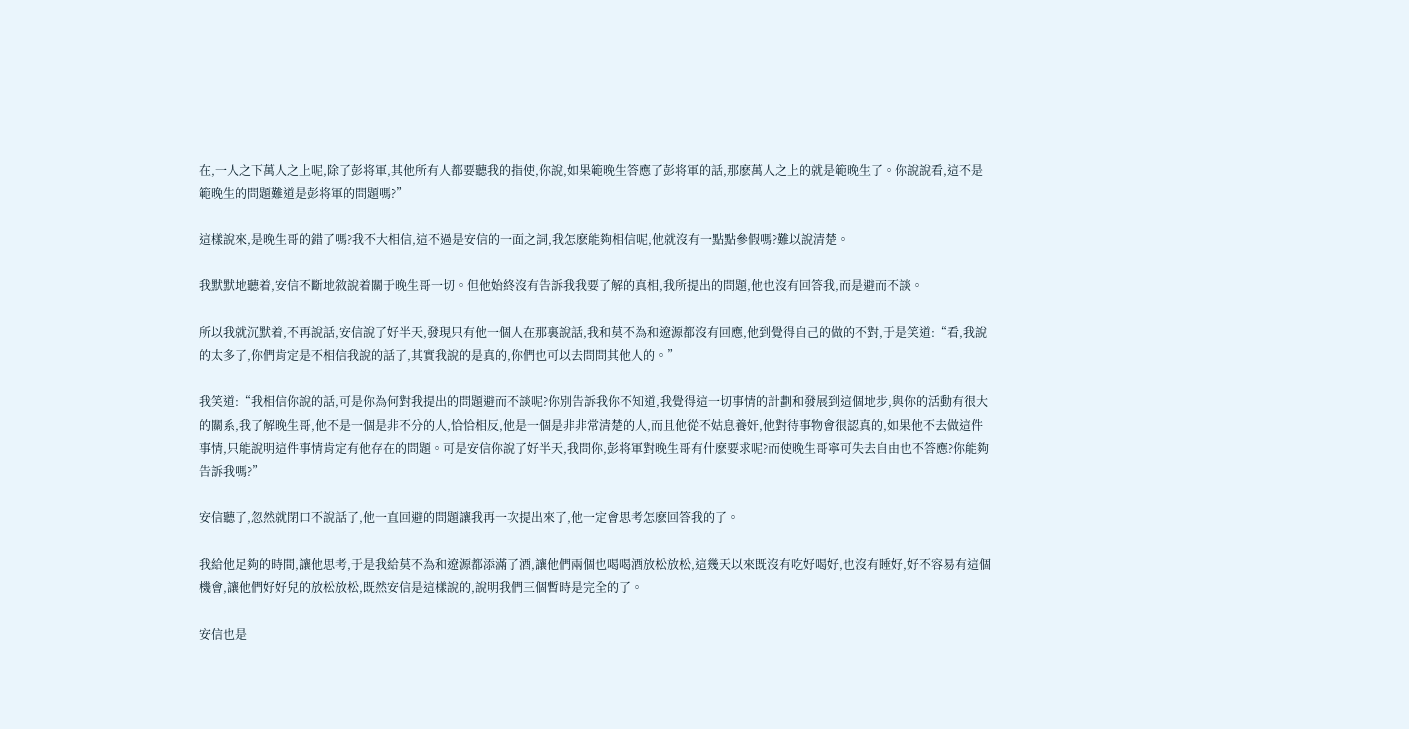在,一人之下萬人之上呢,除了彭将軍,其他所有人都要聽我的指使,你說,如果範晚生答應了彭将軍的話,那麽萬人之上的就是範晚生了。你說說看,這不是範晚生的問題難道是彭将軍的問題嗎?”

這樣說來,是晚生哥的錯了嗎?我不大相信,這不過是安信的一面之詞,我怎麽能夠相信呢,他就沒有一點點參假嗎?難以說清楚。

我默默地聽着,安信不斷地敘說着關于晚生哥一切。但他始終沒有告訴我我要了解的真相,我所提出的問題,他也沒有回答我,而是避而不談。

所以我就沉默着,不再說話,安信說了好半天,發現只有他一個人在那裏說話,我和莫不為和遼源都沒有回應,他到覺得自己的做的不對,于是笑道:“看,我說的太多了,你們肯定是不相信我說的話了,其實我說的是真的,你們也可以去問問其他人的。”

我笑道:“我相信你說的話,可是你為何對我提出的問題避而不談呢?你別告訴我你不知道,我覺得這一切事情的計劃和發展到這個地步,與你的活動有很大的關系,我了解晚生哥,他不是一個是非不分的人,恰恰相反,他是一個是非非常清楚的人,而且他從不姑息養奸,他對待事物會很認真的,如果他不去做這件事情,只能說明這件事情肯定有他存在的問題。可是安信你說了好半天,我問你,彭将軍對晚生哥有什麽要求呢?而使晚生哥寧可失去自由也不答應?你能夠告訴我嗎?”

安信聽了,忽然就閉口不說話了,他一直回避的問題讓我再一次提出來了,他一定會思考怎麽回答我的了。

我給他足夠的時間,讓他思考,于是我給莫不為和遼源都添滿了酒,讓他們兩個也喝喝酒放松放松,這幾天以來既沒有吃好喝好,也沒有睡好,好不容易有這個機會,讓他們好好兒的放松放松,既然安信是這樣說的,說明我們三個暫時是完全的了。

安信也是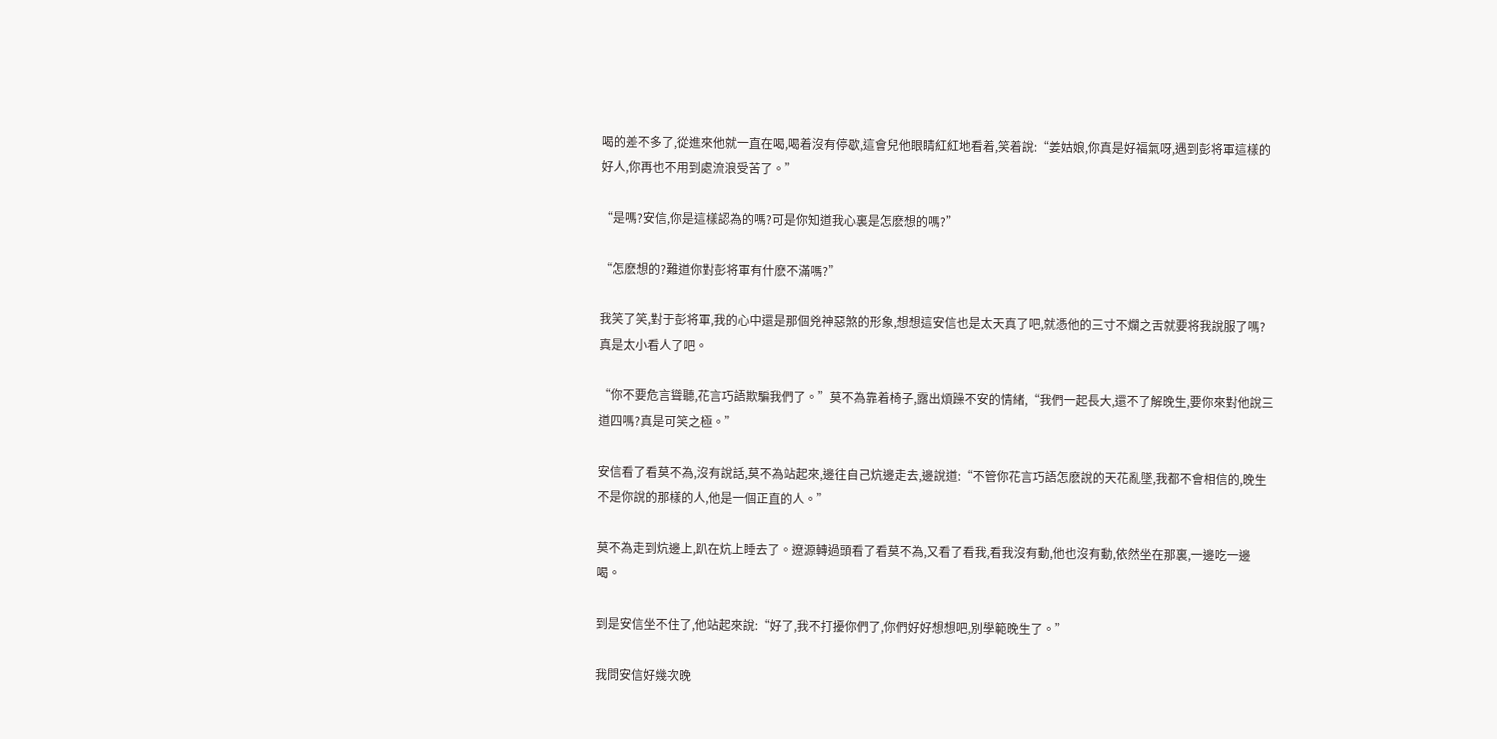喝的差不多了,從進來他就一直在喝,喝着沒有停歇,這會兒他眼睛紅紅地看着,笑着說:“姜姑娘,你真是好福氣呀,遇到彭将軍這樣的好人,你再也不用到處流浪受苦了。”

“是嗎?安信,你是這樣認為的嗎?可是你知道我心裏是怎麽想的嗎?”

“怎麽想的?難道你對彭将軍有什麽不滿嗎?”

我笑了笑,對于彭将軍,我的心中還是那個兇神惡煞的形象,想想這安信也是太天真了吧,就憑他的三寸不爛之舌就要将我說服了嗎?真是太小看人了吧。

“你不要危言聳聽,花言巧語欺騙我們了。”莫不為靠着椅子,露出煩躁不安的情緒,“我們一起長大,還不了解晚生,要你來對他說三道四嗎?真是可笑之極。”

安信看了看莫不為,沒有說話,莫不為站起來,邊往自己炕邊走去,邊說道:“不管你花言巧語怎麽說的天花亂墜,我都不會相信的,晚生不是你說的那樣的人,他是一個正直的人。”

莫不為走到炕邊上,趴在炕上睡去了。遼源轉過頭看了看莫不為,又看了看我,看我沒有動,他也沒有動,依然坐在那裏,一邊吃一邊喝。

到是安信坐不住了,他站起來說:“好了,我不打擾你們了,你們好好想想吧,別學範晚生了。”

我問安信好幾次晚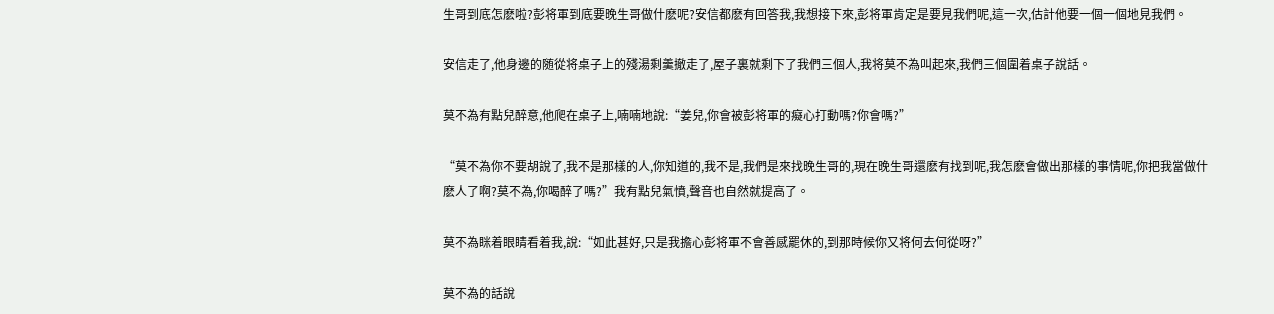生哥到底怎麽啦?彭将軍到底要晚生哥做什麽呢?安信都麽有回答我,我想接下來,彭将軍肯定是要見我們呢,這一次,估計他要一個一個地見我們。

安信走了,他身邊的随從将桌子上的殘湯剩羹撤走了,屋子裏就剩下了我們三個人,我将莫不為叫起來,我們三個圍着桌子說話。

莫不為有點兒醉意,他爬在桌子上,喃喃地說:“姜兒,你會被彭将軍的癡心打動嗎?你會嗎?”

“莫不為你不要胡說了,我不是那樣的人,你知道的,我不是,我們是來找晚生哥的,現在晚生哥還麽有找到呢,我怎麽會做出那樣的事情呢,你把我當做什麽人了啊?莫不為,你喝醉了嗎?”我有點兒氣憤,聲音也自然就提高了。

莫不為眯着眼睛看着我,說:“如此甚好,只是我擔心彭将軍不會善感罷休的,到那時候你又将何去何從呀?”

莫不為的話說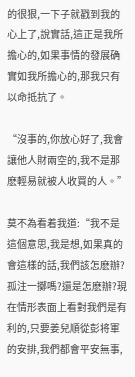的很狠,一下子就戳到我的心上了,說實話,這正是我所擔心的,如果事情的發展确實如我所擔心的,那我只有以命抵抗了。

“沒事的,你放心好了,我會讓他人財兩空的,我不是那麽輕易就被人收買的人。”

莫不為看着我道:“我不是這個意思,我是想,如果真的會這樣的話,我們該怎麽辦?孤注一擲嗎?還是怎麽辦?現在情形表面上看對我們是有利的,只要姜兒順從彭将軍的安排,我們都會平安無事,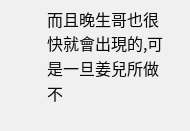而且晚生哥也很快就會出現的,可是一旦姜兒所做不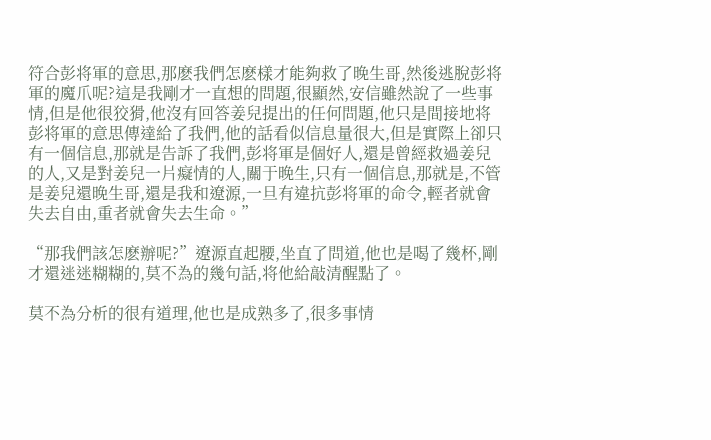符合彭将軍的意思,那麽我們怎麽樣才能夠救了晚生哥,然後逃脫彭将軍的魔爪呢?這是我剛才一直想的問題,很顯然,安信雖然說了一些事情,但是他很狡猾,他沒有回答姜兒提出的任何問題,他只是間接地将彭将軍的意思傳達給了我們,他的話看似信息量很大,但是實際上卻只有一個信息,那就是告訴了我們,彭将軍是個好人,還是曾經救過姜兒的人,又是對姜兒一片癡情的人,關于晚生,只有一個信息,那就是,不管是姜兒還晚生哥,還是我和遼源,一旦有違抗彭将軍的命令,輕者就會失去自由,重者就會失去生命。”

“那我們該怎麽辦呢?”遼源直起腰,坐直了問道,他也是喝了幾杯,剛才還迷迷糊糊的,莫不為的幾句話,将他給敲清醒點了。

莫不為分析的很有道理,他也是成熟多了,很多事情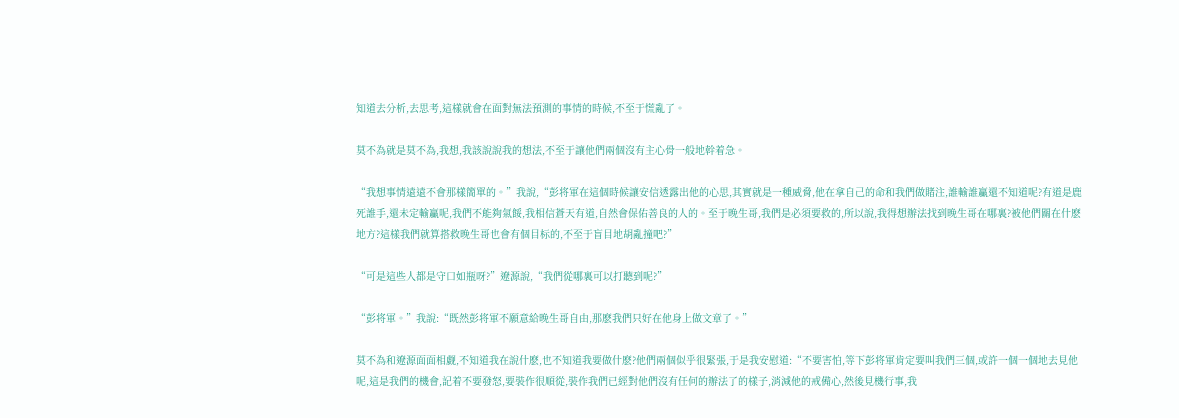知道去分析,去思考,這樣就會在面對無法預測的事情的時候,不至于慌亂了。

莫不為就是莫不為,我想,我該說說我的想法,不至于讓他們兩個沒有主心骨一般地幹着急。

“我想事情遠遠不會那樣簡單的。”我說,“彭将軍在這個時候讓安信透露出他的心思,其實就是一種威脅,他在拿自己的命和我們做賭注,誰輸誰贏還不知道呢?有道是鹿死誰手,還未定輸贏呢,我們不能夠氣餒,我相信蒼天有道,自然會保佑善良的人的。至于晚生哥,我們是必須要救的,所以說,我得想辦法找到晚生哥在哪裏?被他們關在什麽地方?這樣我們就算搭救晚生哥也會有個目标的,不至于盲目地胡亂撞吧?”

“可是這些人都是守口如瓶呀?”遼源說,“我們從哪裏可以打聽到呢?”

“彭将軍。”我說:“既然彭将軍不願意給晚生哥自由,那麽我們只好在他身上做文章了。”

莫不為和遼源面面相觑,不知道我在說什麽,也不知道我要做什麽?他們兩個似乎很緊張,于是我安慰道:“不要害怕,等下彭将軍肯定要叫我們三個,或許一個一個地去見他呢,這是我們的機會,記着不要發怒,要裝作很順從,裝作我們已經對他們沒有任何的辦法了的樣子,消減他的戒備心,然後見機行事,我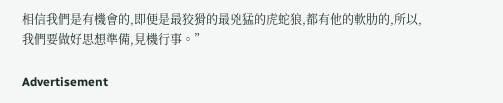相信我們是有機會的,即便是最狡猾的最兇猛的虎蛇狼,都有他的軟肋的,所以,我們要做好思想準備,見機行事。”

Advertisement